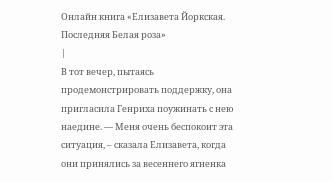Онлайн книга «Елизавета Йоркская. Последняя Белая роза»
|
В тот вечер, пытаясь продемонстрировать поддержку, она пригласила Генриха поужинать с нею наедине. — Меня очень беспокоит эта ситуация, – сказала Елизавета, когда они принялись за весеннего ягненка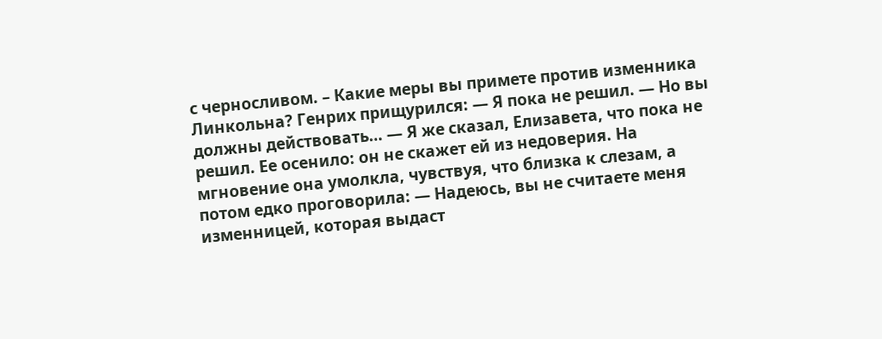с черносливом. – Какие меры вы примете против изменника Линкольна? Генрих прищурился: — Я пока не решил. — Но вы должны действовать… — Я же сказал, Елизавета, что пока не решил. Ее осенило: он не скажет ей из недоверия. На мгновение она умолкла, чувствуя, что близка к слезам, а потом едко проговорила: — Надеюсь, вы не считаете меня изменницей, которая выдаст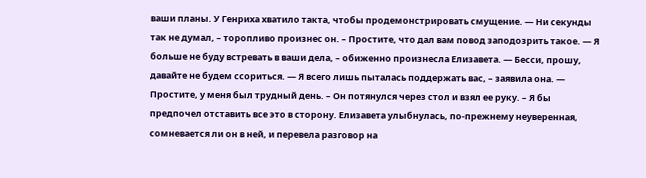ваши планы. У Генриха хватило такта, чтобы продемонстрировать смущение. — Ни секунды так не думал, – торопливо произнес он. – Простите, что дал вам повод заподозрить такое. — Я больше не буду встревать в ваши дела, – обиженно произнесла Елизавета. — Бесси, прошу, давайте не будем ссориться. — Я всего лишь пыталась поддержать вас, – заявила она. — Простите, у меня был трудный день. – Он потянулся через стол и взял ее руку. – Я бы предпочел отставить все это в сторону. Елизавета улыбнулась, по-прежнему неуверенная, сомневается ли он в ней, и перевела разговор на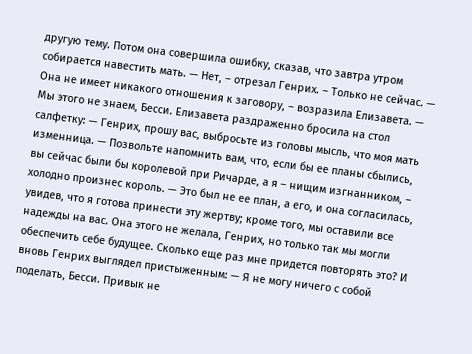другую тему. Потом она совершила ошибку, сказав, что завтра утром собирается навестить мать. — Нет, – отрезал Генрих. – Только не сейчас. — Она не имеет никакого отношения к заговору, – возразила Елизавета. — Мы этого не знаем, Бесси. Елизавета раздраженно бросила на стол салфетку: — Генрих, прошу вас, выбросьте из головы мысль, что моя мать изменница. — Позвольте напомнить вам, что, если бы ее планы сбылись, вы сейчас были бы королевой при Ричарде, а я – нищим изгнанником, – холодно произнес король. — Это был не ее план, а его, и она согласилась, увидев, что я готова принести эту жертву; кроме того, мы оставили все надежды на вас. Она этого не желала, Генрих, но только так мы могли обеспечить себе будущее. Сколько еще раз мне придется повторять это? И вновь Генрих выглядел пристыженным: — Я не могу ничего с собой поделать, Бесси. Привык не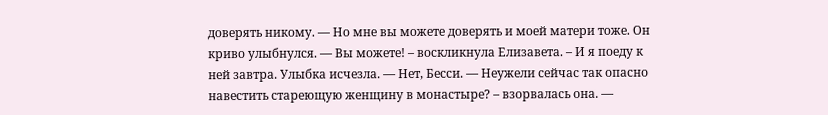доверять никому. — Но мне вы можете доверять и моей матери тоже. Он криво улыбнулся. — Вы можете! – воскликнула Елизавета. – И я поеду к ней завтра. Улыбка исчезла. — Нет, Бесси. — Неужели сейчас так опасно навестить стареющую женщину в монастыре? – взорвалась она. —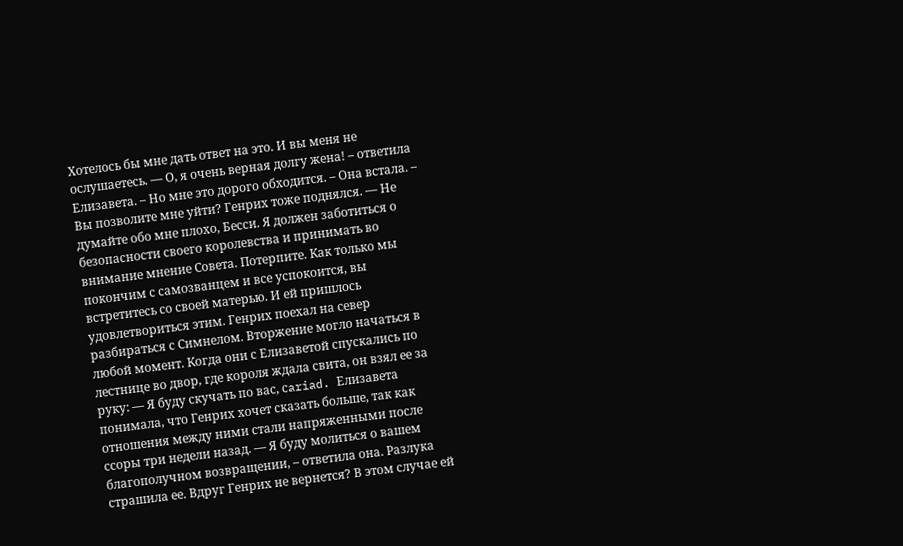Хотелось бы мне дать ответ на это. И вы меня не ослушаетесь. — О, я очень верная долгу жена! – ответила Елизавета. – Но мне это дорого обходится. – Она встала. – Вы позволите мне уйти? Генрих тоже поднялся. — Не думайте обо мне плохо, Бесси. Я должен заботиться о безопасности своего королевства и принимать во внимание мнение Совета. Потерпите. Как только мы покончим с самозванцем и все успокоится, вы встретитесь со своей матерью. И ей пришлось удовлетвориться этим. Генрих поехал на север разбираться с Симнелом. Вторжение могло начаться в любой момент. Когда они с Елизаветой спускались по лестнице во двор, где короля ждала свита, он взял ее за руку: — Я буду скучать по вас, сariad. Елизавета понимала, что Генрих хочет сказать больше, так как отношения между ними стали напряженными после ссоры три недели назад. — Я буду молиться о вашем благополучном возвращении, – ответила она. Разлука страшила ее. Вдруг Генрих не вернется? В этом случае ей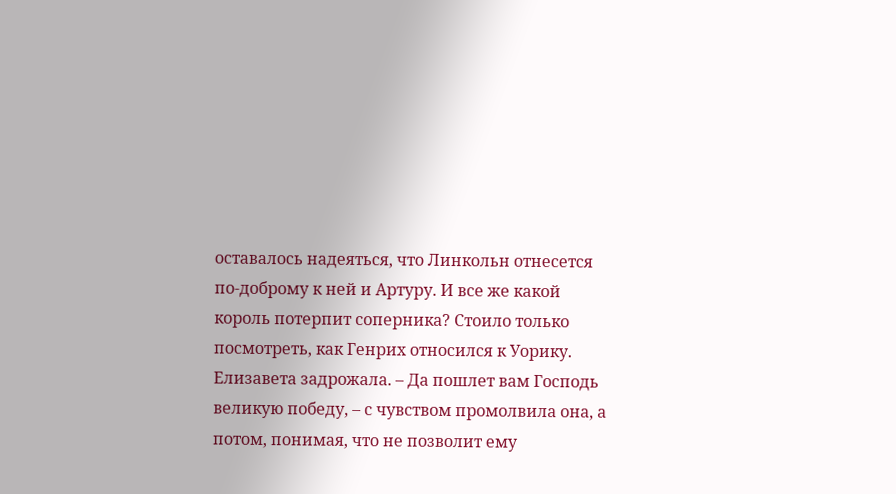оставалось надеяться, что Линкольн отнесется по-доброму к ней и Артуру. И все же какой король потерпит соперника? Стоило только посмотреть, как Генрих относился к Уорику. Елизавета задрожала. – Да пошлет вам Господь великую победу, – с чувством промолвила она, а потом, понимая, что не позволит ему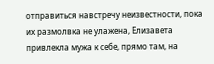отправиться навстречу неизвестности, пока их размолвка не улажена, Елизавета привлекла мужа к себе, прямо там, на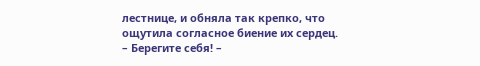лестнице, и обняла так крепко, что ощутила согласное биение их сердец. – Берегите себя! –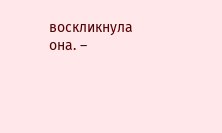воскликнула она. –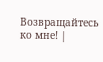Возвращайтесь ко мне! |